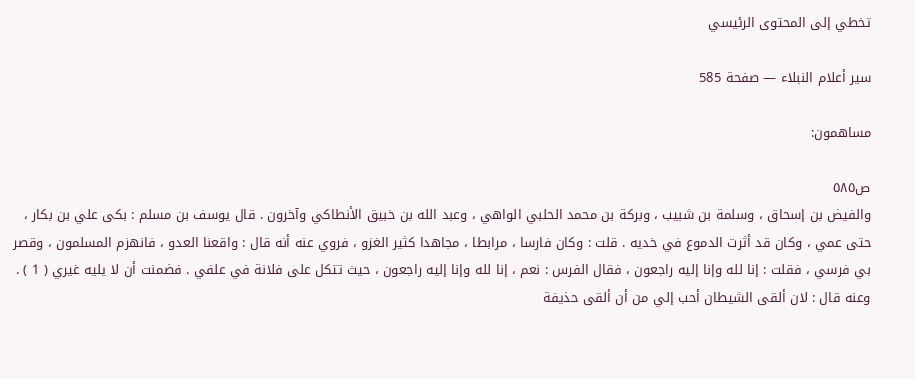تخطي إلى المحتوى الرئيسي

سير أعلام النبلاء — صفحة 585

مساهمون:

ص٥٨٥
والفيض بن إسحاق ، وسلمة بن شبيب ، وبركة بن محمد الحلبي الواهي ، وعبد الله بن خبيق الأنطاكي وآخرون . قال يوسف بن مسلم : بكى علي بن بكار ، حتى عمي ، وكان قد أثرت الدموع في خديه . قلت : وكان فارسا ، مرابطا ، مجاهدا كثير الغزو ، فروي عنه أنه قال : واقعنا العدو ، فانهزم المسلمون ، وقصر بي فرسي ، فقلت : إنا لله وإنا إليه راجعون ، فقال الفرس : نعم ، إنا لله وإنا إليه راجعون ، حيث تتكل على فلانة في علفي . فضمنت أن لا يليه غيري ( 1 ) . وعنه قال : لان ألقى الشيطان أحب إلي من أن ألقى حذيفة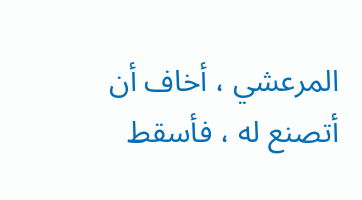المرعشي ، أخاف أن أتصنع له ، فأسقط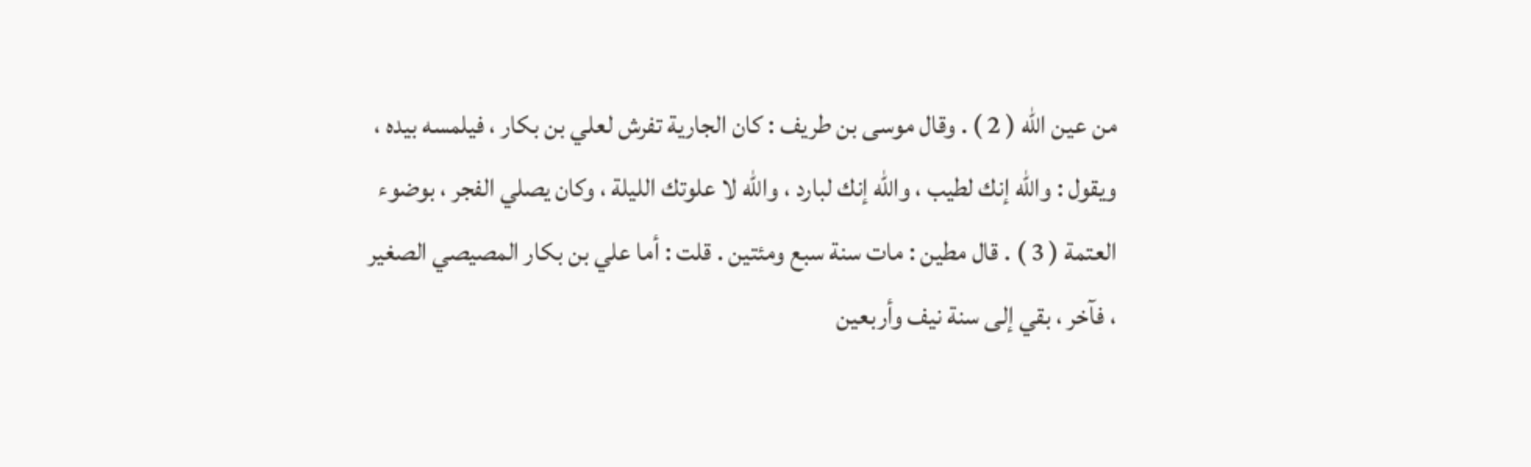من عين الله ( 2 ) . وقال موسى بن طريف : كان الجارية تفرش لعلي بن بكار ، فيلمسه بيده ، ويقول : والله إنك لطيب ، والله إنك لبارد ، والله لا علوتك الليلة ، وكان يصلي الفجر ، بوضوء العتمة ( 3 ) . قال مطين : مات سنة سبع ومئتين . قلت : أما علي بن بكار المصيصي الصغير ، فآخر ، بقي إلى سنة نيف وأربعين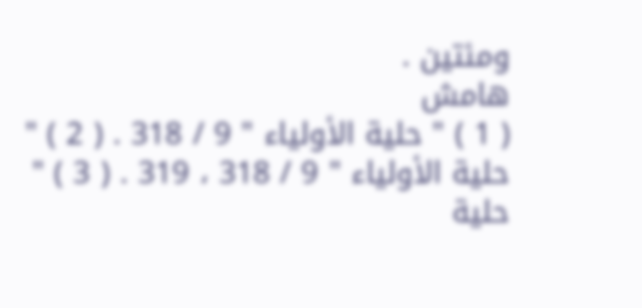ومئتين .
هامش
( 1 ) " حلية الأولياء " 9 / 318 . ( 2 ) " حلية الأولياء " 9 / 318 ، 319 . ( 3 ) " حلية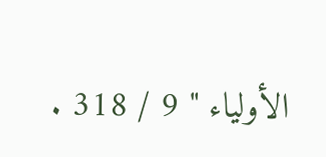الأولياء " 9 / 318 .